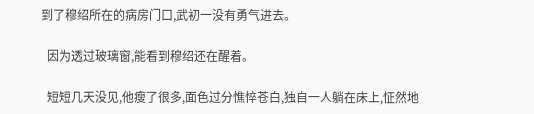到了穆绍所在的病房门口,武初一没有勇气进去。

  因为透过玻璃窗,能看到穆绍还在醒着。

  短短几天没见,他瘦了很多,面色过分憔悴苍白,独自一人躺在床上,怔然地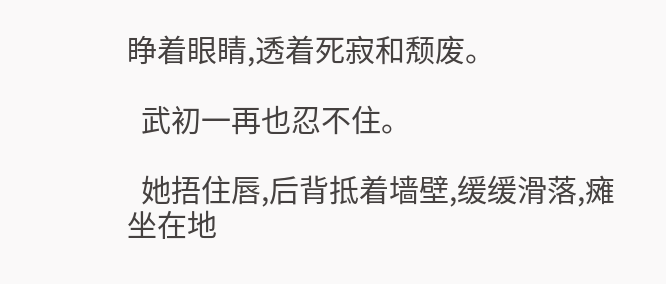睁着眼睛,透着死寂和颓废。

  武初一再也忍不住。

  她捂住唇,后背抵着墙壁,缓缓滑落,瘫坐在地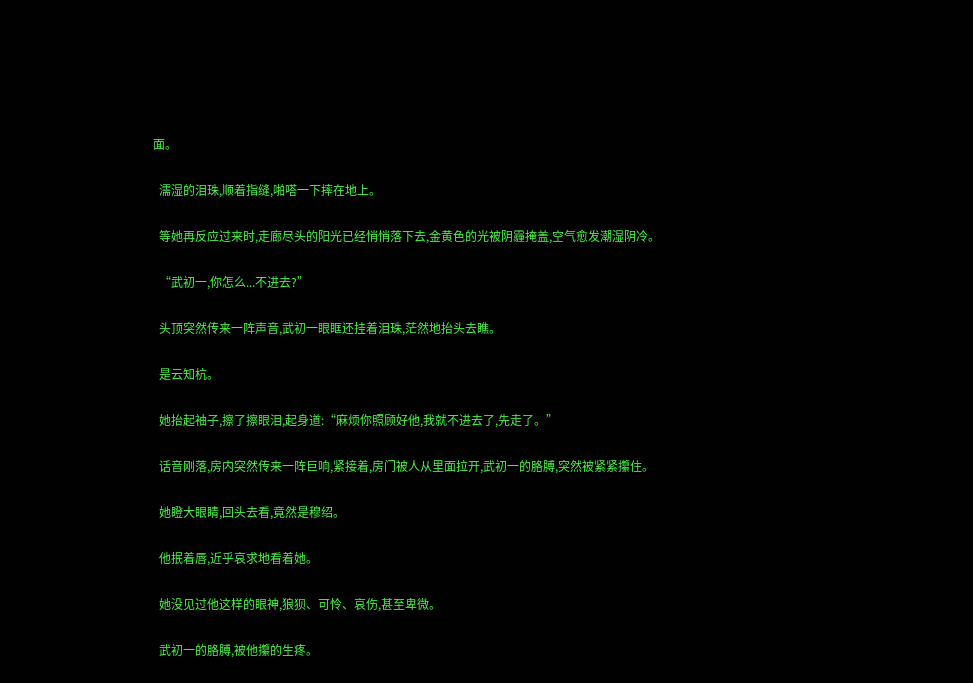面。

  濡湿的泪珠,顺着指缝,啪嗒一下摔在地上。

  等她再反应过来时,走廊尽头的阳光已经悄悄落下去,金黄色的光被阴霾掩盖,空气愈发潮湿阴冷。

  “武初一,你怎么...不进去?”

  头顶突然传来一阵声音,武初一眼眶还挂着泪珠,茫然地抬头去瞧。

  是云知杭。

  她抬起袖子,擦了擦眼泪,起身道:“麻烦你照顾好他,我就不进去了,先走了。”

  话音刚落,房内突然传来一阵巨响,紧接着,房门被人从里面拉开,武初一的胳膊,突然被紧紧攥住。

  她瞪大眼睛,回头去看,竟然是穆绍。

  他抿着唇,近乎哀求地看着她。

  她没见过他这样的眼神,狼狈、可怜、哀伤,甚至卑微。

  武初一的胳膊,被他攥的生疼。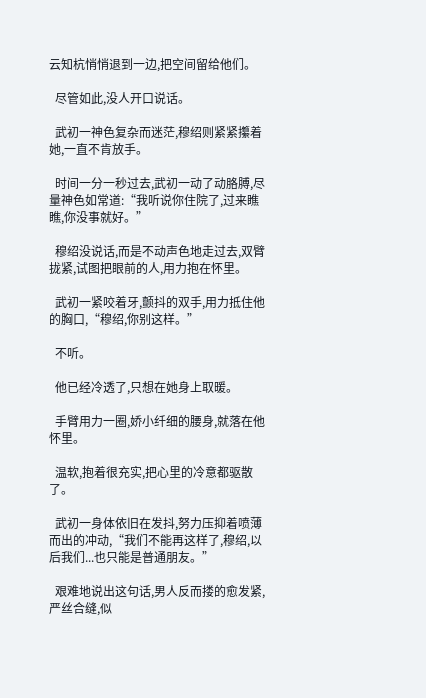云知杭悄悄退到一边,把空间留给他们。

  尽管如此,没人开口说话。

  武初一神色复杂而迷茫,穆绍则紧紧攥着她,一直不肯放手。

  时间一分一秒过去,武初一动了动胳膊,尽量神色如常道:“我听说你住院了,过来瞧瞧,你没事就好。”

  穆绍没说话,而是不动声色地走过去,双臂拢紧,试图把眼前的人,用力抱在怀里。

  武初一紧咬着牙,颤抖的双手,用力抵住他的胸口,“穆绍,你别这样。”

  不听。

  他已经冷透了,只想在她身上取暖。

  手臂用力一圈,娇小纤细的腰身,就落在他怀里。

  温软,抱着很充实,把心里的冷意都驱散了。

  武初一身体依旧在发抖,努力压抑着喷薄而出的冲动,“我们不能再这样了,穆绍,以后我们...也只能是普通朋友。”

  艰难地说出这句话,男人反而搂的愈发紧,严丝合缝,似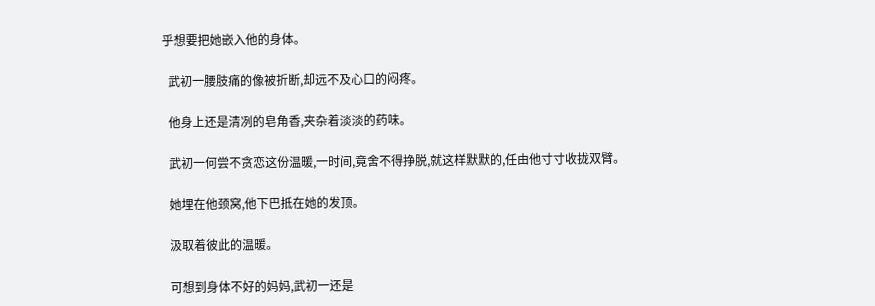乎想要把她嵌入他的身体。

  武初一腰肢痛的像被折断,却远不及心口的闷疼。

  他身上还是清冽的皂角香,夹杂着淡淡的药味。

  武初一何尝不贪恋这份温暖,一时间,竟舍不得挣脱,就这样默默的,任由他寸寸收拢双臂。

  她埋在他颈窝,他下巴抵在她的发顶。

  汲取着彼此的温暖。

  可想到身体不好的妈妈,武初一还是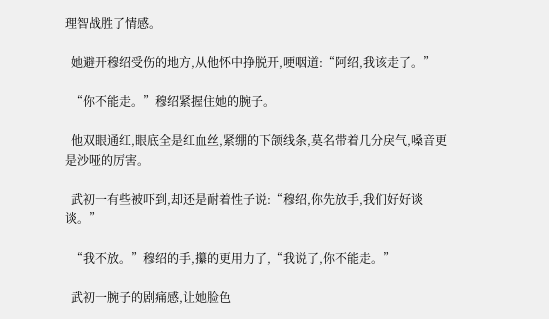理智战胜了情感。

  她避开穆绍受伤的地方,从他怀中挣脱开,哽咽道:“阿绍,我该走了。”

  “你不能走。”穆绍紧握住她的腕子。

  他双眼通红,眼底全是红血丝,紧绷的下颌线条,莫名带着几分戾气,嗓音更是沙哑的厉害。

  武初一有些被吓到,却还是耐着性子说:“穆绍,你先放手,我们好好谈谈。”

  “我不放。”穆绍的手,攥的更用力了,“我说了,你不能走。”

  武初一腕子的剧痛感,让她脸色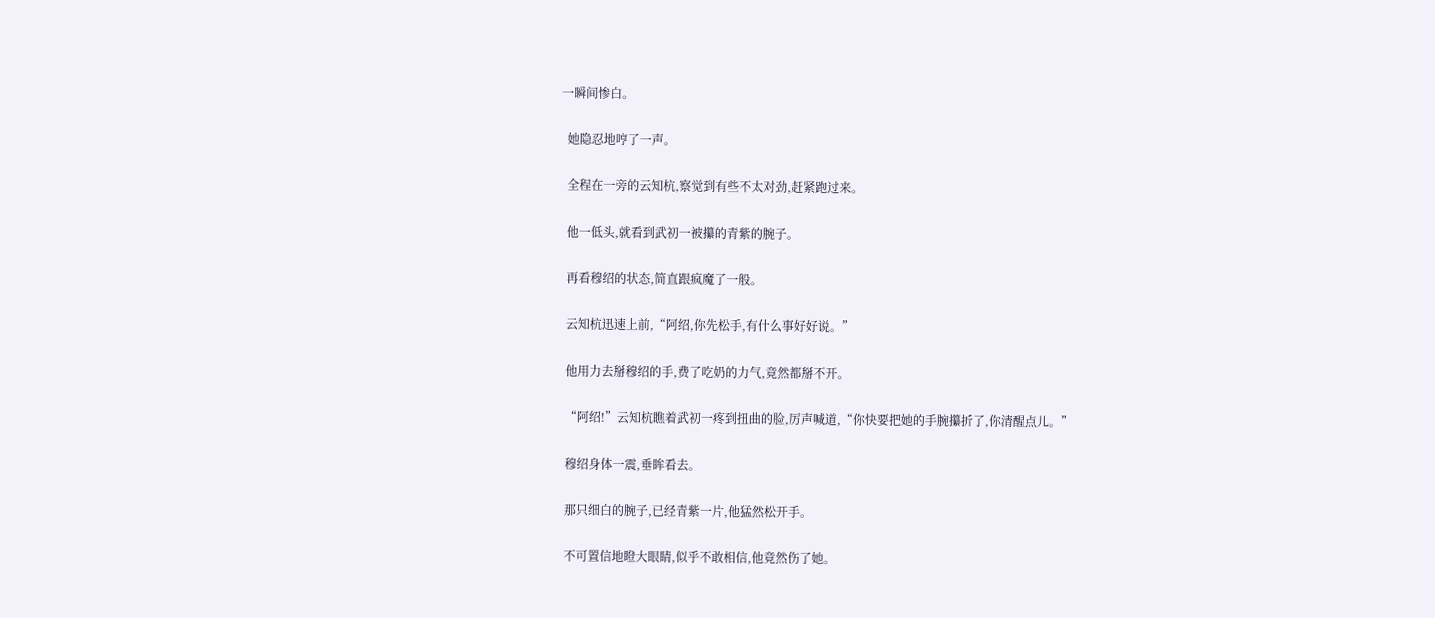一瞬间惨白。

  她隐忍地哼了一声。

  全程在一旁的云知杭,察觉到有些不太对劲,赶紧跑过来。

  他一低头,就看到武初一被攥的青紫的腕子。

  再看穆绍的状态,简直跟疯魔了一般。

  云知杭迅速上前,“阿绍,你先松手,有什么事好好说。”

  他用力去掰穆绍的手,费了吃奶的力气,竟然都掰不开。

  “阿绍!”云知杭瞧着武初一疼到扭曲的脸,厉声喊道,“你快要把她的手腕攥折了,你清醒点儿。”

  穆绍身体一震,垂眸看去。

  那只细白的腕子,已经青紫一片,他猛然松开手。

  不可置信地瞪大眼睛,似乎不敢相信,他竟然伤了她。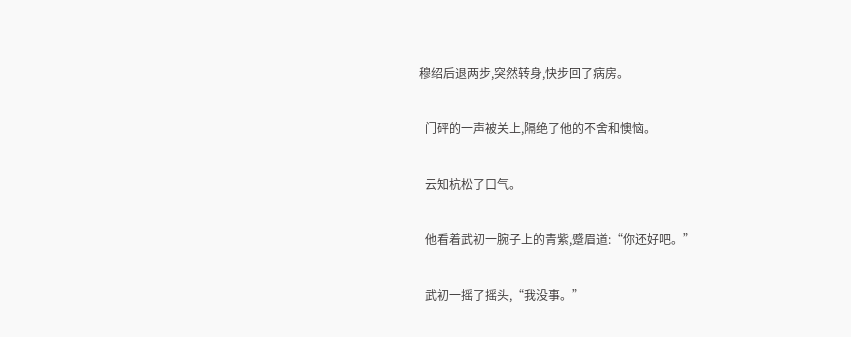穆绍后退两步,突然转身,快步回了病房。

  门砰的一声被关上,隔绝了他的不舍和懊恼。

  云知杭松了口气。

  他看着武初一腕子上的青紫,蹙眉道:“你还好吧。”

  武初一摇了摇头,“我没事。”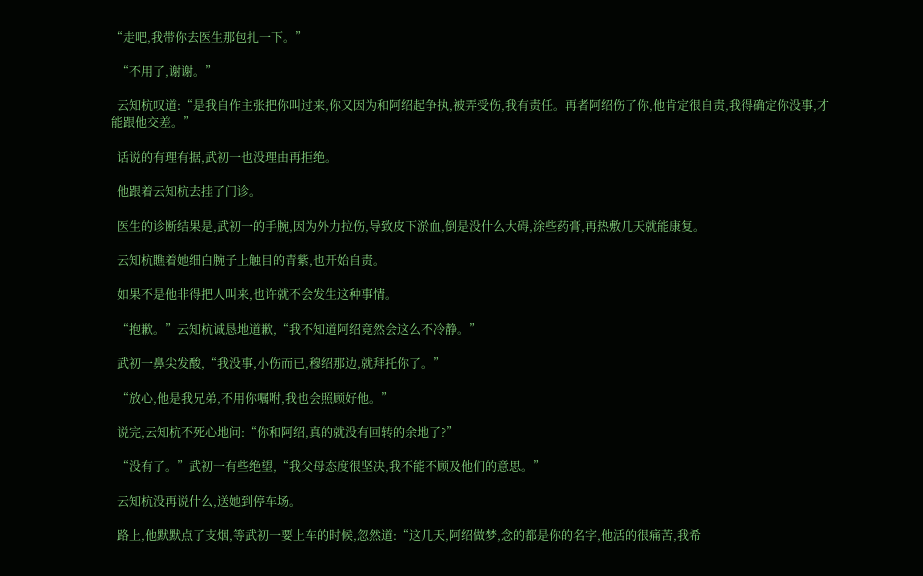“走吧,我带你去医生那包扎一下。”

  “不用了,谢谢。”

  云知杭叹道:“是我自作主张把你叫过来,你又因为和阿绍起争执,被弄受伤,我有责任。再者阿绍伤了你,他肯定很自责,我得确定你没事,才能跟他交差。”

  话说的有理有据,武初一也没理由再拒绝。

  他跟着云知杭去挂了门诊。

  医生的诊断结果是,武初一的手腕,因为外力拉伤,导致皮下淤血,倒是没什么大碍,涂些药膏,再热敷几天就能康复。

  云知杭瞧着她细白腕子上触目的青紫,也开始自责。

  如果不是他非得把人叫来,也许就不会发生这种事情。

  “抱歉。”云知杭诚恳地道歉,“我不知道阿绍竟然会这么不冷静。”

  武初一鼻尖发酸,“我没事,小伤而已,穆绍那边,就拜托你了。”

  “放心,他是我兄弟,不用你嘱咐,我也会照顾好他。”

  说完,云知杭不死心地问:“你和阿绍,真的就没有回转的余地了?”

  “没有了。”武初一有些绝望,“我父母态度很坚决,我不能不顾及他们的意思。”

  云知杭没再说什么,送她到停车场。

  路上,他默默点了支烟,等武初一要上车的时候,忽然道:“这几天,阿绍做梦,念的都是你的名字,他活的很痛苦,我希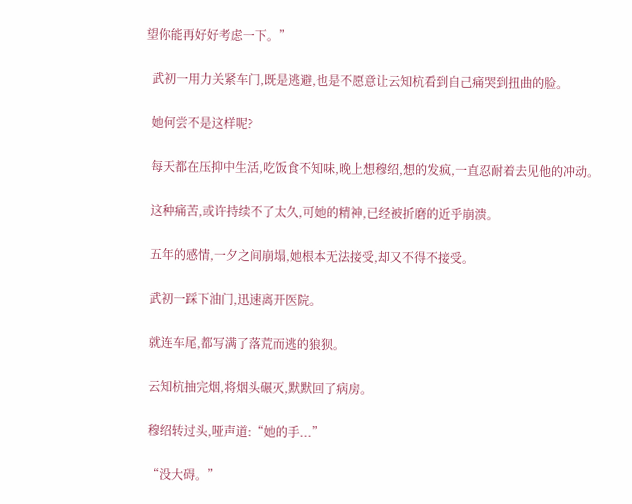望你能再好好考虑一下。”

  武初一用力关紧车门,既是逃避,也是不愿意让云知杭看到自己痛哭到扭曲的脸。

  她何尝不是这样呢?

  每天都在压抑中生活,吃饭食不知味,晚上想穆绍,想的发疯,一直忍耐着去见他的冲动。

  这种痛苦,或许持续不了太久,可她的精神,已经被折磨的近乎崩溃。

  五年的感情,一夕之间崩塌,她根本无法接受,却又不得不接受。

  武初一踩下油门,迅速离开医院。

  就连车尾,都写满了落荒而逃的狼狈。

  云知杭抽完烟,将烟头碾灭,默默回了病房。

  穆绍转过头,哑声道:“她的手...”

  “没大碍。”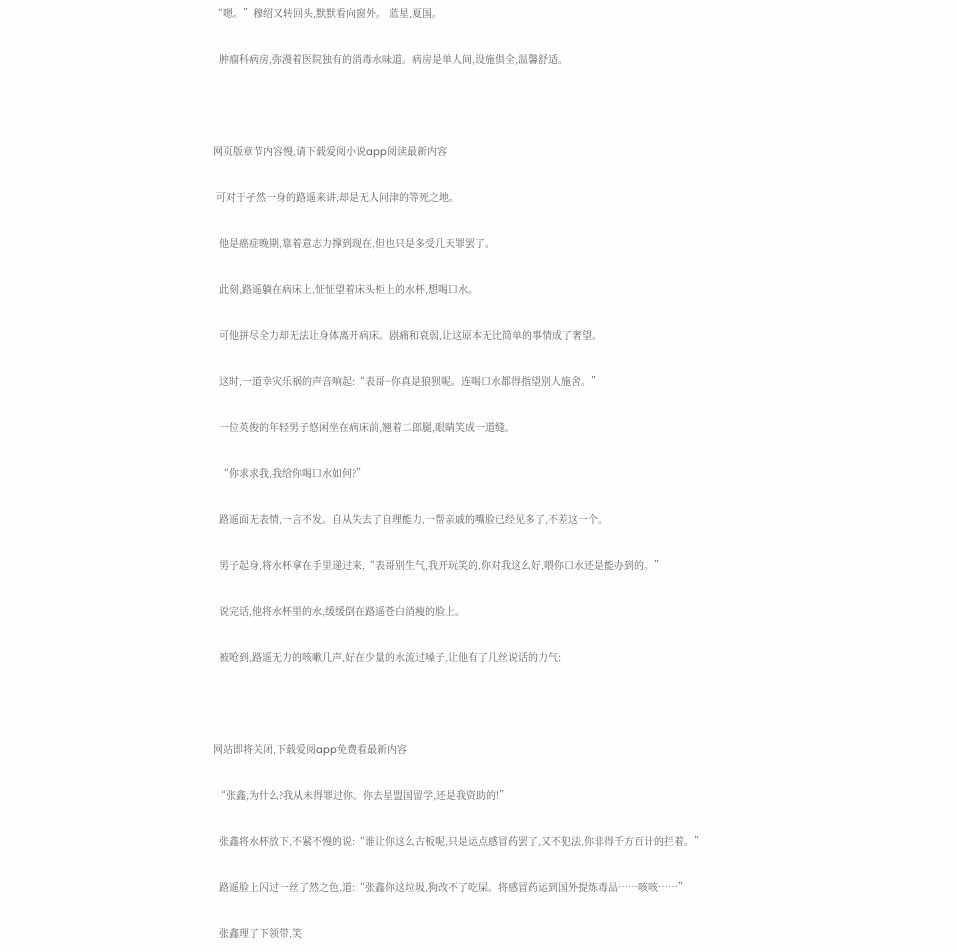“嗯。”穆绍又转回头,默默看向窗外。 蓝星,夏国。

  肿瘤科病房,弥漫着医院独有的消毒水味道。病房是单人间,设施俱全,温馨舒适。



网页版章节内容慢,请下载爱阅小说app阅读最新内容

 可对于孑然一身的路遥来讲,却是无人问津的等死之地。

  他是癌症晚期,靠着意志力撑到现在,但也只是多受几天罪罢了。

  此刻,路遥躺在病床上,怔怔望着床头柜上的水杯,想喝口水。

  可他拼尽全力却无法让身体离开病床。剧痛和衰弱,让这原本无比简单的事情成了奢望。

  这时,一道幸灾乐祸的声音响起:“表哥~你真是狼狈呢。连喝口水都得指望别人施舍。”

  一位英俊的年轻男子悠闲坐在病床前,翘着二郎腿,眼睛笑成一道缝。

  “你求求我,我给你喝口水如何?”

  路遥面无表情,一言不发。自从失去了自理能力,一帮亲戚的嘴脸已经见多了,不差这一个。

  男子起身,将水杯拿在手里递过来,“表哥别生气,我开玩笑的,你对我这么好,喂你口水还是能办到的。”

  说完话,他将水杯里的水,缓缓倒在路遥苍白消瘦的脸上。

  被呛到,路遥无力的咳嗽几声,好在少量的水流过嗓子,让他有了几丝说话的力气:



网站即将关闭,下载爱阅app免费看最新内容

 “张鑫,为什么?我从未得罪过你。你去星盟国留学,还是我资助的!”

  张鑫将水杯放下,不紧不慢的说:“谁让你这么古板呢,只是运点感冒药罢了,又不犯法,你非得千方百计的拦着。”

  路遥脸上闪过一丝了然之色,道:“张鑫你这垃圾,狗改不了吃屎。将感冒药运到国外提炼毒品……咳咳……”

  张鑫理了下领带,笑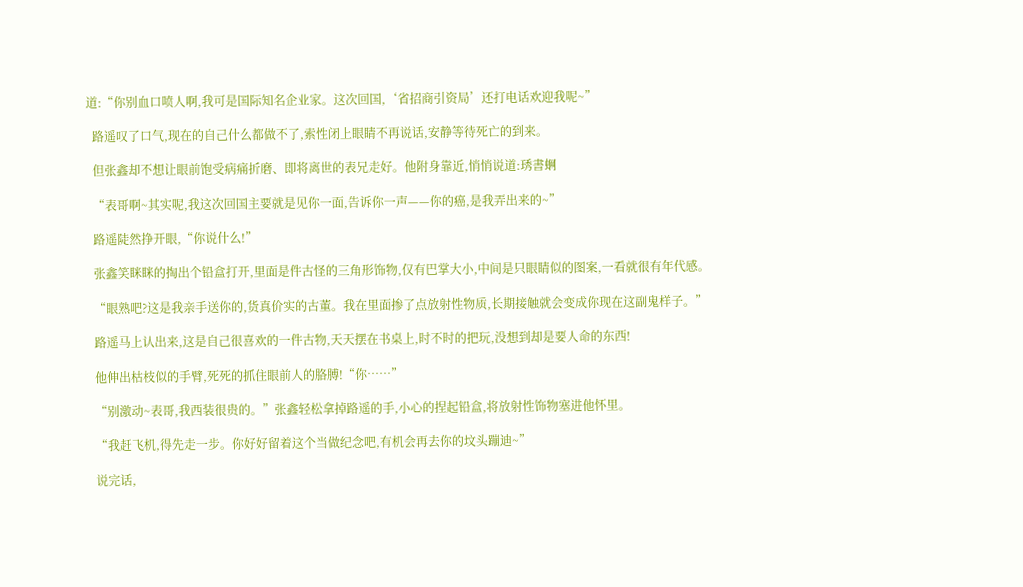道:“你别血口喷人啊,我可是国际知名企业家。这次回国,‘省招商引资局’还打电话欢迎我呢~”

  路遥叹了口气,现在的自己什么都做不了,索性闭上眼睛不再说话,安静等待死亡的到来。

  但张鑫却不想让眼前饱受病痛折磨、即将离世的表兄走好。他附身靠近,悄悄说道:琇書蛧

  “表哥啊~其实呢,我这次回国主要就是见你一面,告诉你一声——你的癌,是我弄出来的~”

  路遥陡然挣开眼,“你说什么!”

  张鑫笑眯眯的掏出个铅盒打开,里面是件古怪的三角形饰物,仅有巴掌大小,中间是只眼睛似的图案,一看就很有年代感。

  “眼熟吧?这是我亲手送你的,货真价实的古董。我在里面掺了点放射性物质,长期接触就会变成你现在这副鬼样子。”

  路遥马上认出来,这是自己很喜欢的一件古物,天天摆在书桌上,时不时的把玩,没想到却是要人命的东西!

  他伸出枯枝似的手臂,死死的抓住眼前人的胳膊!“你……”

  “别激动~表哥,我西装很贵的。”张鑫轻松拿掉路遥的手,小心的捏起铅盒,将放射性饰物塞进他怀里。

  “我赶飞机,得先走一步。你好好留着这个当做纪念吧,有机会再去你的坟头蹦迪~”

  说完话,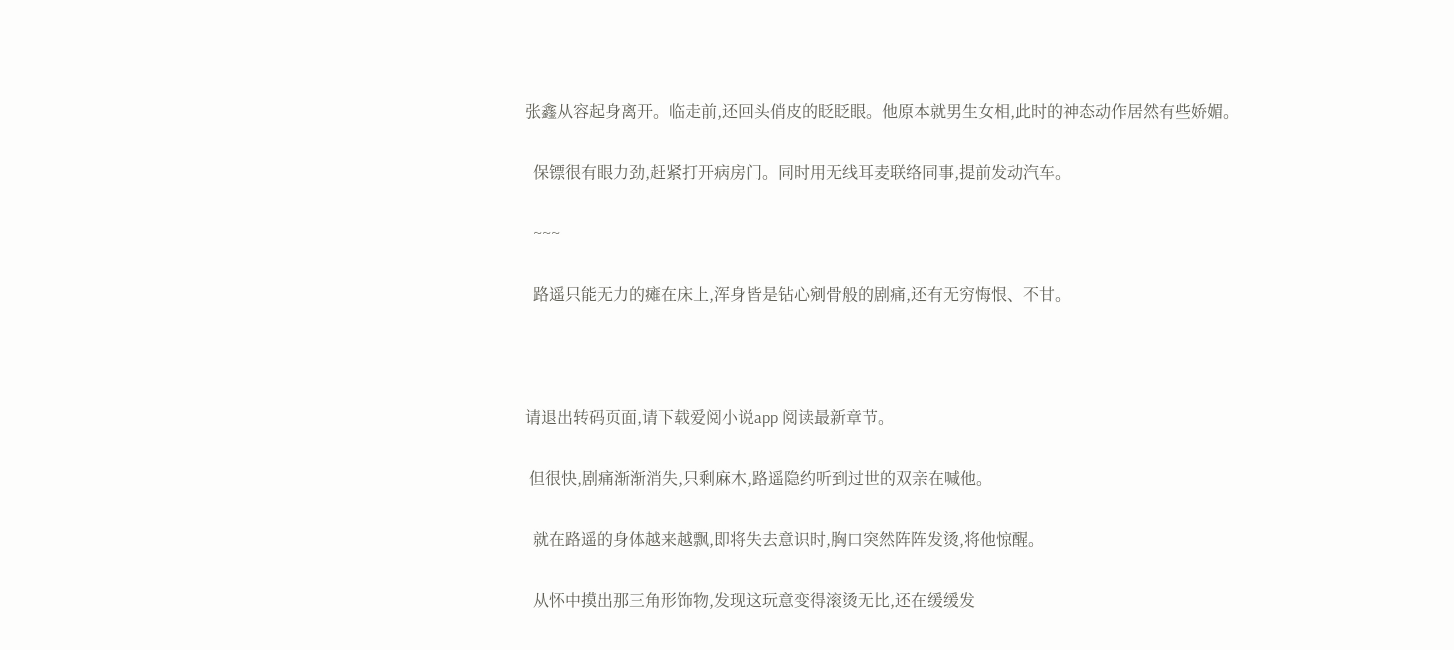张鑫从容起身离开。临走前,还回头俏皮的眨眨眼。他原本就男生女相,此时的神态动作居然有些娇媚。

  保镖很有眼力劲,赶紧打开病房门。同时用无线耳麦联络同事,提前发动汽车。

  ~~~

  路遥只能无力的瘫在床上,浑身皆是钻心剜骨般的剧痛,还有无穷悔恨、不甘。



请退出转码页面,请下载爱阅小说app 阅读最新章节。

 但很快,剧痛渐渐消失,只剩麻木,路遥隐约听到过世的双亲在喊他。

  就在路遥的身体越来越飘,即将失去意识时,胸口突然阵阵发烫,将他惊醒。

  从怀中摸出那三角形饰物,发现这玩意变得滚烫无比,还在缓缓发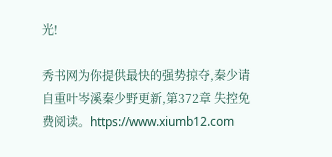光!

秀书网为你提供最快的强势掠夺,秦少请自重叶岑溪秦少野更新,第372章 失控免费阅读。https://www.xiumb12.com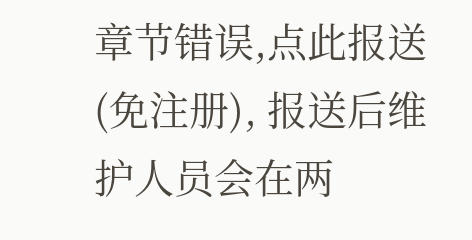章节错误,点此报送(免注册), 报送后维护人员会在两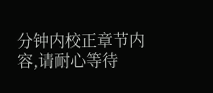分钟内校正章节内容,请耐心等待